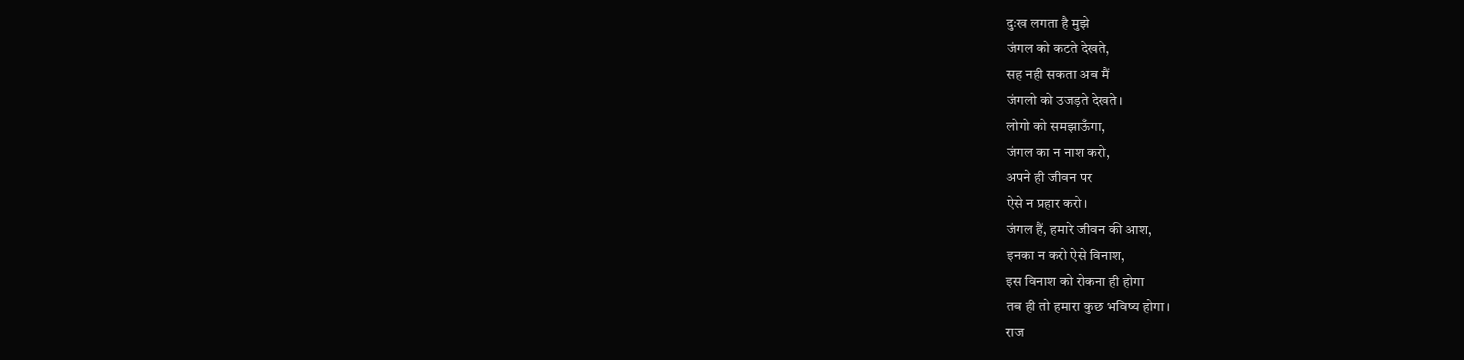दुःख लगता है मुझे
जंगल को कटते देखते,
सह नही सकता अब मैं
जंगलो को उजड़ते देखते।
लोगो को समझाऊँगा,
जंगल का न नाश करो,
अपने ही जीवन पर
ऐसे न प्रहार करो।
जंगल हैं, हमारे जीवन की आश,
इनका न करो ऐसे विनाश,
इस विनाश को रोकना ही होगा
तब ही तो हमारा कुछ भविष्य होगा।
राज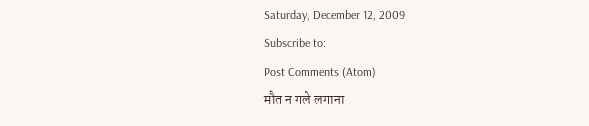Saturday, December 12, 2009
Subscribe to:
Post Comments (Atom)
मौत न गले लगाना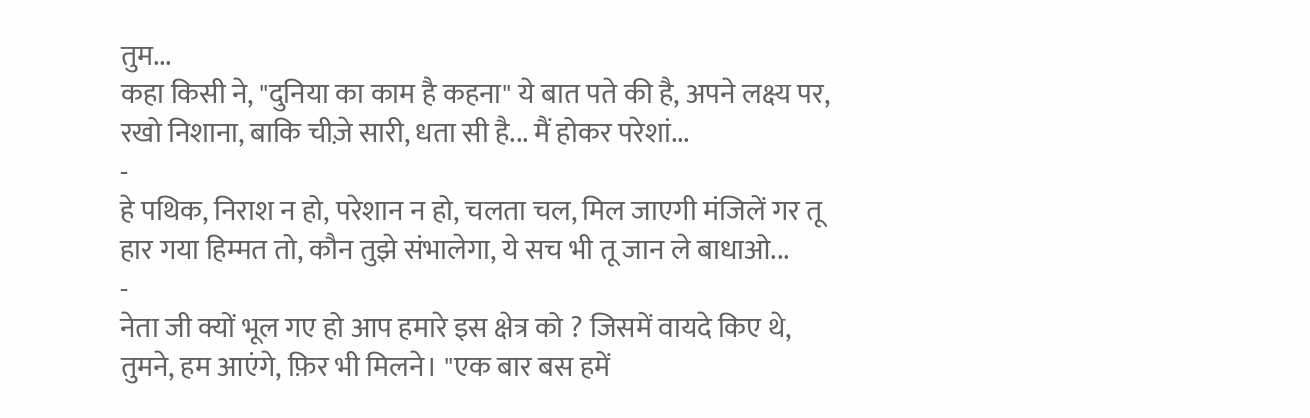तुम...
कहा किसी ने, "दुनिया का काम है कहना" ये बात पते की है, अपने लक्ष्य पर, रखो निशाना, बाकि चीज़े सारी, धता सी है... मैं होकर परेशां...
-
हे पथिक, निराश न हो, परेशान न हो, चलता चल, मिल जाएगी मंजिलें गर तू हार गया हिम्मत तो, कौन तुझे संभालेगा, ये सच भी तू जान ले बाधाओ...
-
नेता जी क्यों भूल गए हो आप हमारे इस क्षेत्र को ? जिसमें वायदे किए थे, तुमने, हम आएंगे, फ़िर भी मिलने। "एक बार बस हमें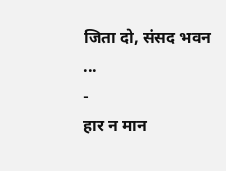जिता दो, संसद भवन ...
-
हार न मान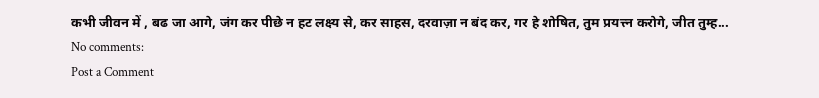कभी जीवन में , बढ जा आगे, जंग कर पीछे न हट लक्ष्य से, कर साहस, दरवाज़ा न बंद कर, गर हे शोषित, तुम प्रयत्त्न करोगे, जीत तुम्ह...
No comments:
Post a Comment